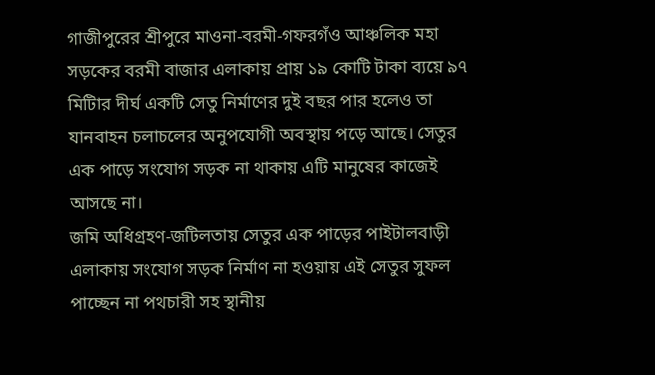গাজীপুরের শ্রীপুরে মাওনা-বরমী-গফরগঁও আঞ্চলিক মহা সড়কের বরমী বাজার এলাকায় প্রায় ১৯ কোটি টাকা ব্যয়ে ৯৭ মিটিার দীর্ঘ একটি সেতু নির্মাণের দুই বছর পার হলেও তা যানবাহন চলাচলের অনুপযোগী অবস্থায় পড়ে আছে। সেতুর এক পাড়ে সংযোগ সড়ক না থাকায় এটি মানুষের কাজেই আসছে না।
জমি অধিগ্রহণ-জটিলতায় সেতুর এক পাড়ের পাইটালবাড়ী এলাকায় সংযোগ সড়ক নির্মাণ না হওয়ায় এই সেতুর সুফল পাচ্ছেন না পথচারী সহ স্থানীয়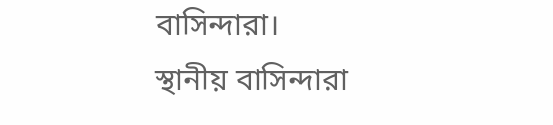বাসিন্দারা।
স্থানীয় বাসিন্দারা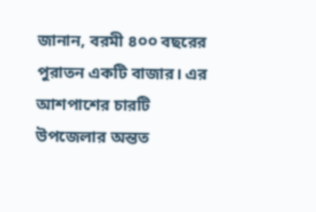জানান, বরমী ৪০০ বছরের পুরাতন একটি বাজার। এর আশপাশের চারটি উপজেলার অন্তত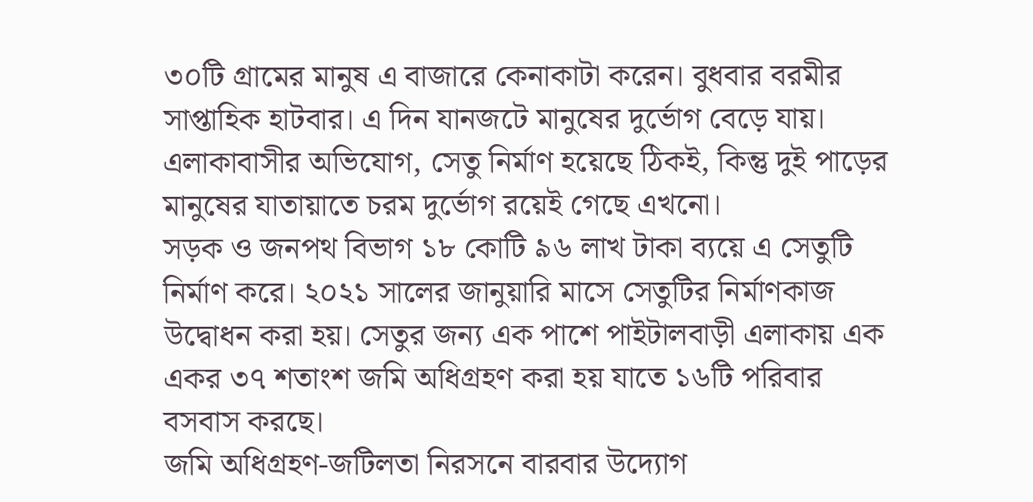৩০টি গ্রামের মানুষ এ বাজারে কেনাকাটা করেন। বুধবার বরমীর সাপ্তাহিক হাটবার। এ দিন যানজটে মানুষের দুর্ভোগ বেড়ে যায়। এলাকাবাসীর অভিযোগ, সেতু নির্মাণ হয়েছে ঠিকই, কিন্তু দুই পাড়ের মানুষের যাতায়াতে চরম দুর্ভোগ রয়েই গেছে এখনো।
সড়ক ও জনপথ বিভাগ ১৮ কোটি ৯৬ লাখ টাকা ব্যয়ে এ সেতুটি নির্মাণ করে। ২০২১ সালের জানুয়ারি মাসে সেতুটির নির্মাণকাজ উদ্বোধন করা হয়। সেতুর জন্য এক পাশে পাইটালবাড়ী এলাকায় এক একর ৩৭ শতাংশ জমি অধিগ্রহণ করা হয় যাতে ১৬টি পরিবার বসবাস করছে।
জমি অধিগ্রহণ-জটিলতা নিরসনে বারবার উদ্যোগ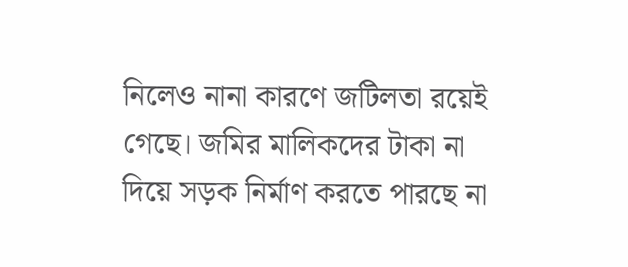নিলেও নানা কারণে জটিলতা রয়েই গেছে। জমির মালিকদের টাকা না দিয়ে সড়ক নির্মাণ করতে পারছে না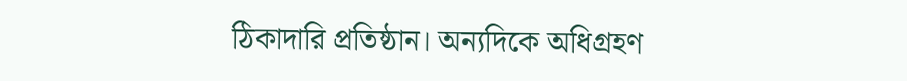ঠিকাদারি প্রতিষ্ঠান। অন্যদিকে অধিগ্রহণ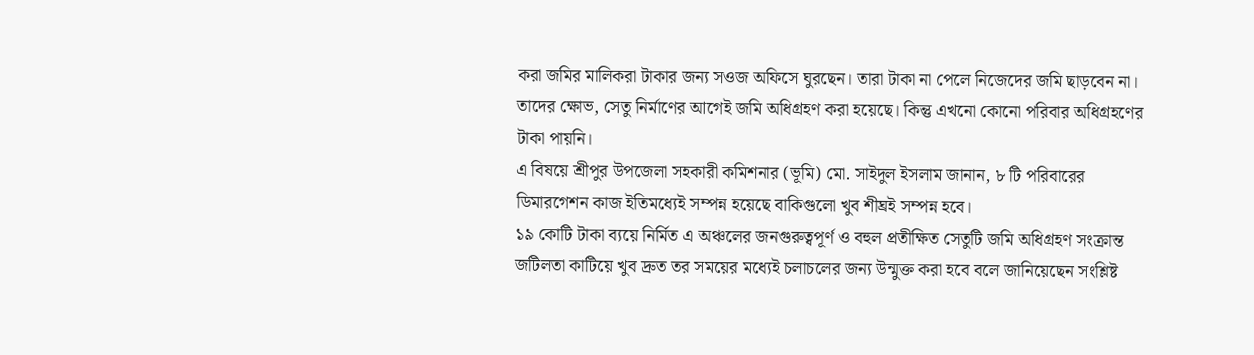করা জমির মালিকরা টাকার জন্য সওজ অফিসে ঘুরছেন। তারা টাকা না পেলে নিজেদের জমি ছাড়বেন না। তাদের ক্ষোভ, সেতু নির্মাণের আগেই জমি অধিগ্রহণ করা হয়েছে। কিন্তু এখনো কোনো পরিবার অধিগ্রহণের টাকা পায়নি।
এ বিষয়ে শ্রীপুর উপজেলা সহকারী কমিশনার (ভূমি) মো. সাইদুল ইসলাম জানান, ৮ টি পরিবারের ডিমারগেশন কাজ ইতিমধ্যেই সম্পন্ন হয়েছে বাকিগুলো খুব শীঘ্রই সম্পন্ন হবে।
১৯ কোটি টাকা ব্যয়ে নির্মিত এ অঞ্চলের জনগুরুত্বপূর্ণ ও বহুল প্রতীক্ষিত সেতুটি জমি অধিগ্রহণ সংক্রান্ত জটিলতা কাটিয়ে খুব দ্রুত তর সময়ের মধ্যেই চলাচলের জন্য উন্মুক্ত করা হবে বলে জানিয়েছেন সংশ্লিষ্ট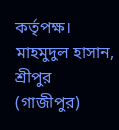কর্তৃপক্ষ।
মাহমুদুল হাসান,
শ্রীপুর (গাজীপুর)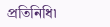প্রতিনিধি৷